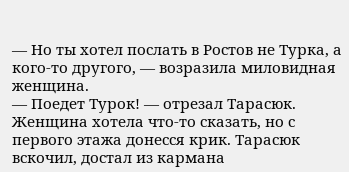— Но ты хотел послать в Ростов не Турка, а кого-то другого, — возразила миловидная женщина.
— Поедет Турок! — отрезал Тарасюк.
Женщина хотела что-то сказать, но с первого этажа донесся крик. Тарасюк вскочил, достал из кармана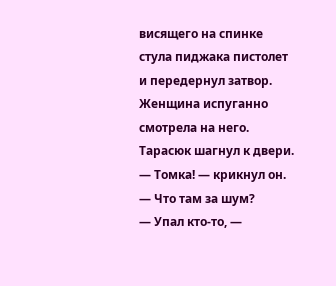висящего на спинке стула пиджака пистолет и передернул затвор. Женщина испуганно смотрела на него. Тарасюк шагнул к двери.
— Томка! — крикнул он. — Что там за шум?
— Упал кто-то, —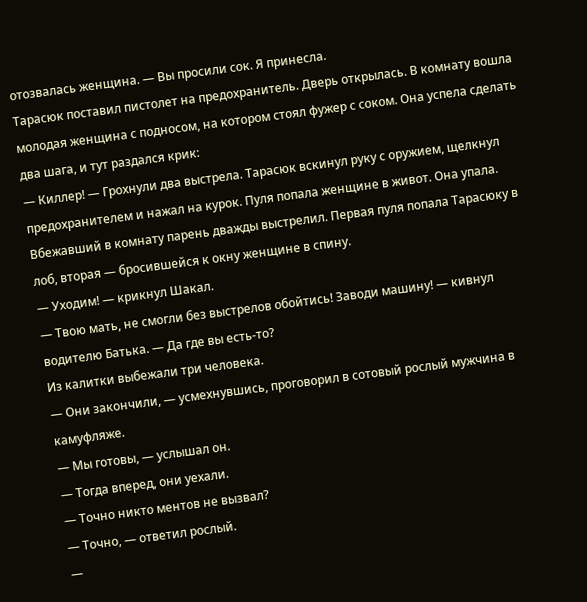отозвалась женщина. — Вы просили сок. Я принесла.
Тарасюк поставил пистолет на предохранитель. Дверь открылась. В комнату вошла молодая женщина с подносом, на котором стоял фужер с соком. Она успела сделать два шага, и тут раздался крик:
— Киллер! — Грохнули два выстрела. Тарасюк вскинул руку с оружием, щелкнул предохранителем и нажал на курок. Пуля попала женщине в живот. Она упала. Вбежавший в комнату парень дважды выстрелил. Первая пуля попала Тарасюку в лоб, вторая — бросившейся к окну женщине в спину.
— Уходим! — крикнул Шакал.
— Твою мать, не смогли без выстрелов обойтись! Заводи машину! — кивнул водителю Батька. — Да где вы есть-то?
Из калитки выбежали три человека.
— Они закончили, — усмехнувшись, проговорил в сотовый рослый мужчина в камуфляже.
— Мы готовы, — услышал он.
— Тогда вперед, они уехали.
— Точно никто ментов не вызвал?
— Точно, — ответил рослый.
—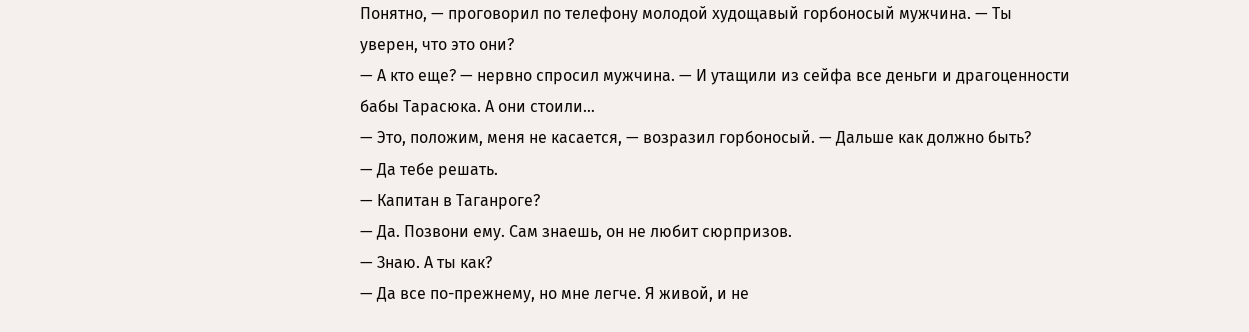Понятно, — проговорил по телефону молодой худощавый горбоносый мужчина. — Ты уверен, что это они?
— А кто еще? — нервно спросил мужчина. — И утащили из сейфа все деньги и драгоценности бабы Тарасюка. А они стоили…
— Это, положим, меня не касается, — возразил горбоносый. — Дальше как должно быть?
— Да тебе решать.
— Капитан в Таганроге?
— Да. Позвони ему. Сам знаешь, он не любит сюрпризов.
— Знаю. А ты как?
— Да все по-прежнему, но мне легче. Я живой, и не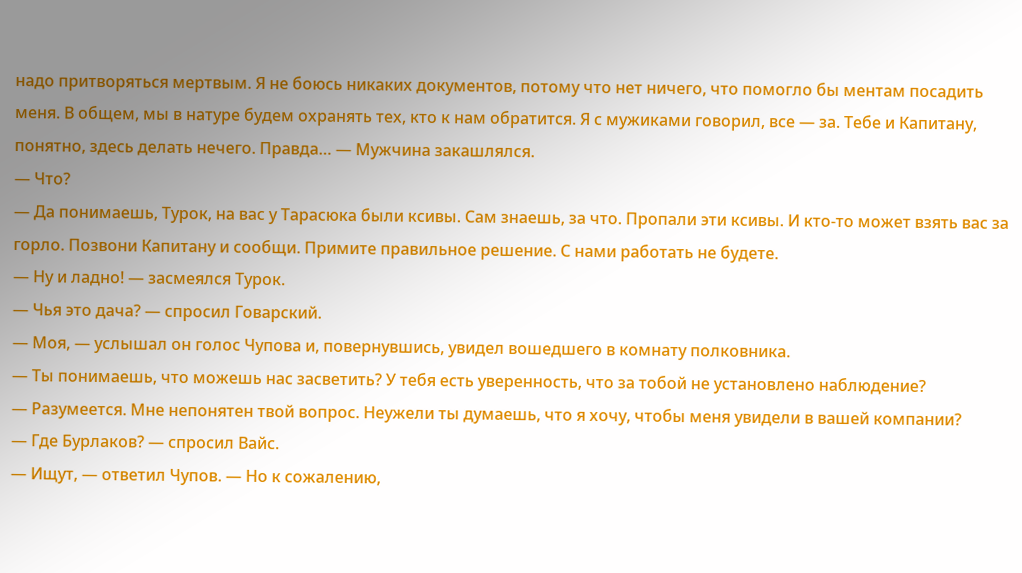надо притворяться мертвым. Я не боюсь никаких документов, потому что нет ничего, что помогло бы ментам посадить меня. В общем, мы в натуре будем охранять тех, кто к нам обратится. Я с мужиками говорил, все — за. Тебе и Капитану, понятно, здесь делать нечего. Правда… — Мужчина закашлялся.
— Что?
— Да понимаешь, Турок, на вас у Тарасюка были ксивы. Сам знаешь, за что. Пропали эти ксивы. И кто-то может взять вас за горло. Позвони Капитану и сообщи. Примите правильное решение. С нами работать не будете.
— Ну и ладно! — засмеялся Турок.
— Чья это дача? — спросил Говарский.
— Моя, — услышал он голос Чупова и, повернувшись, увидел вошедшего в комнату полковника.
— Ты понимаешь, что можешь нас засветить? У тебя есть уверенность, что за тобой не установлено наблюдение?
— Разумеется. Мне непонятен твой вопрос. Неужели ты думаешь, что я хочу, чтобы меня увидели в вашей компании?
— Где Бурлаков? — спросил Вайс.
— Ищут, — ответил Чупов. — Но к сожалению,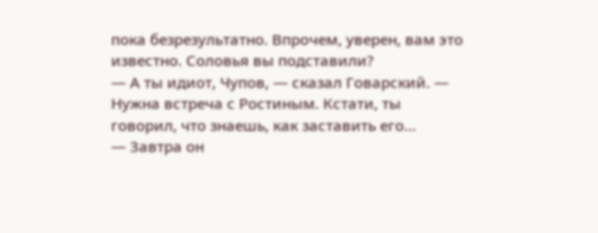пока безрезультатно. Впрочем, уверен, вам это известно. Соловья вы подставили?
— А ты идиот, Чупов, — сказал Говарский. — Нужна встреча с Ростиным. Кстати, ты говорил, что знаешь, как заставить его…
— Завтра он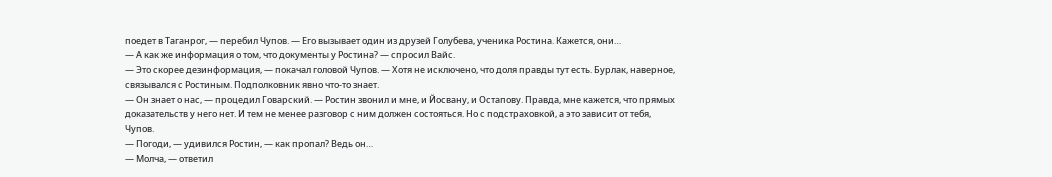поедет в Таганрог, — перебил Чупов. — Его вызывает один из друзей Голубева, ученика Ростина. Кажется, они…
— А как же информация о том, что документы у Ростина? — спросил Вайс.
— Это скорее дезинформация, — покачал головой Чупов. — Хотя не исключено, что доля правды тут есть. Бурлак, наверное, связывался с Ростиным. Подполковник явно что-то знает.
— Он знает о нас, — процедил Говарский. — Ростин звонил и мне, и Йосвану, и Остапову. Правда, мне кажется, что прямых доказательств у него нет. И тем не менее разговор с ним должен состояться. Но с подстраховкой, а это зависит от тебя, Чупов.
— Погоди, — удивился Ростин, — как пропал? Ведь он…
— Молча, — ответил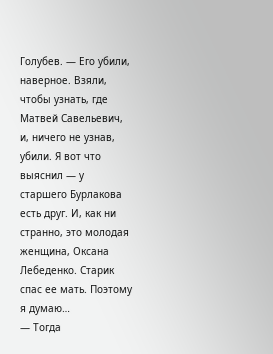Голубев. — Его убили, наверное. Взяли, чтобы узнать, где Матвей Савельевич, и, ничего не узнав, убили. Я вот что выяснил — у старшего Бурлакова есть друг. И, как ни странно, это молодая женщина, Оксана Лебеденко. Старик спас ее мать. Поэтому я думаю…
— Тогда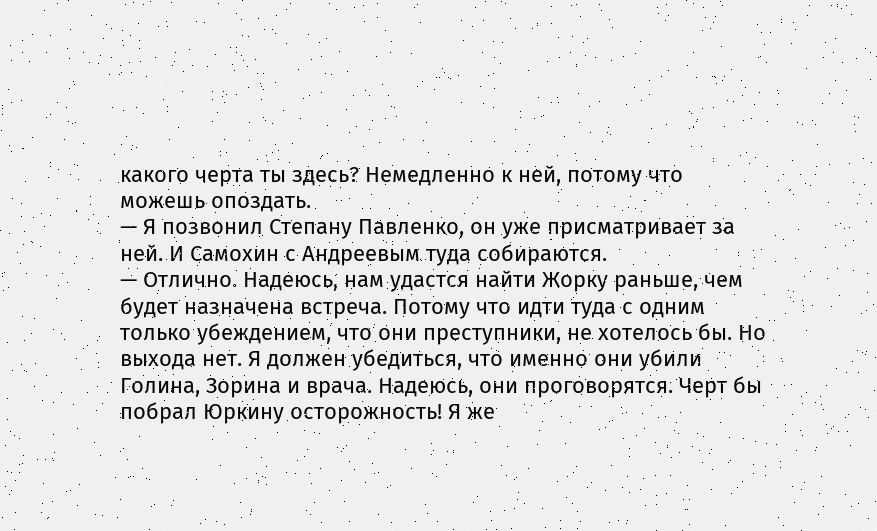какого черта ты здесь? Немедленно к ней, потому что можешь опоздать.
— Я позвонил Степану Павленко, он уже присматривает за ней. И Самохин с Андреевым туда собираются.
— Отлично. Надеюсь, нам удастся найти Жорку раньше, чем будет назначена встреча. Потому что идти туда с одним только убеждением, что они преступники, не хотелось бы. Но выхода нет. Я должен убедиться, что именно они убили Голина, Зорина и врача. Надеюсь, они проговорятся. Черт бы побрал Юркину осторожность! Я же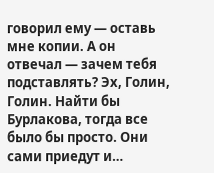говорил ему — оставь мне копии. А он отвечал — зачем тебя подставлять? Эх, Голин, Голин. Найти бы Бурлакова, тогда все было бы просто. Они сами приедут и…